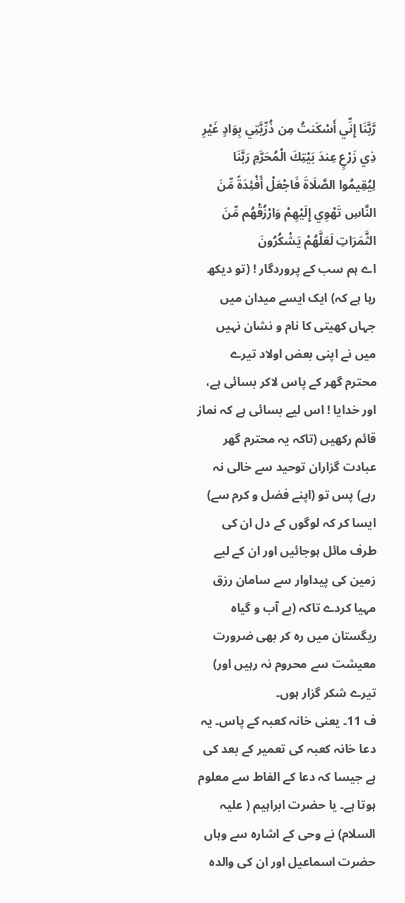رَّبَّنَا إِنِّي أَسْكَنتُ مِن ذُرِّيَّتِي بِوَادٍ غَيْرِ ذِي زَرْعٍ عِندَ بَيْتِكَ الْمُحَرَّمِ رَبَّنَا لِيُقِيمُوا الصَّلَاةَ فَاجْعَلْ أَفْئِدَةً مِّنَ النَّاسِ تَهْوِي إِلَيْهِمْ وَارْزُقْهُم مِّنَ الثَّمَرَاتِ لَعَلَّهُمْ يَشْكُرُونَ
اے ہم سب کے پروردگار ! (تو دیکھ رہا ہے کہ) ایک ایسے میدان میں جہاں کھیتی کا نام و نشان نہیں میں نے اپنی بعض اولاد تیرے محترم گھر کے پاس لاکر بسائی ہے، اور خدایا ! اس لیے بسائی ہے کہ نماز قائم رکھیں (تاکہ یہ محترم گھر عبادت گزاران توحید سے خالی نہ رہے) پس تو (اپنے فضل و کرم سے) ایسا کر کہ لوگوں کے دل ان کی طرف مائل ہوجائیں اور ان کے لیے زمین کی پیداوار سے سامان رزق مہیا کردے تاکہ (بے آب و گیاہ ریگستان میں رہ کر بھی ضرورت معیشت سے محروم نہ رہیں اور) تیرے شکر گزار ہوں۔
ف 11۔ یعنی خانہ کعبہ کے پاس۔ یہ دعا خانہ کعبہ کی تعمیر کے بعد کی ہے جیسا کہ دعا کے الفاط سے معلوم ہوتا ہے۔ یا حضرت ابراہیم ( علیہ السلام) نے وحی کے اشارہ سے وہاں حضرت اسماعیل اور ان کی والدہ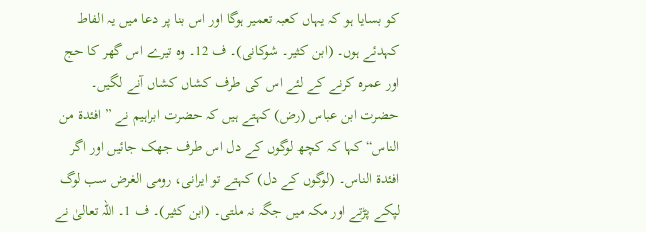کو بسایا ہو کہ یہاں کعبہ تعمیر ہوگا اور اس بنا پر دعا میں یہ الفاط کہدئے ہوں۔ (ابن کثیر۔ شوکانی)۔ ف 12۔ وہ تیرے اس گھر کا حج اور عمرہ کرنے کے لئے اس کی طرف کشاں کشاں آنے لگیں۔ حضرت ابن عباس (رض) کہتے ہیں کہ حضرت ابراہیم نے ” افئدۃ من الناس“ کہا کہ کچھ لوگوں کے دل اس طرف جھک جائیں اور اگر افئدۃ الناس۔ (لوگوں کے دل) کہتے تو ایرانی، رومی الغرض سب لوگ لپکے پڑتے اور مکہ میں جگہ نہ ملتی۔ (ابن کثیر)۔ ف 1۔ اللہ تعالیٰ نے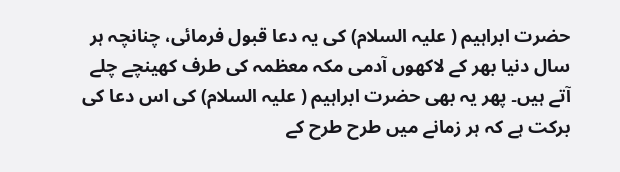حضرت ابراہیم ( علیہ السلام) کی یہ دعا قبول فرمائی، چنانچہ ہر سال دنیا بھر کے لاکھوں آدمی مکہ معظمہ کی طرف کھینچے چلے آتے ہیں۔ پھر یہ بھی حضرت ابراہیم ( علیہ السلام) کی اس دعا کی برکت ہے کہ ہر زمانے میں طرح طرح کے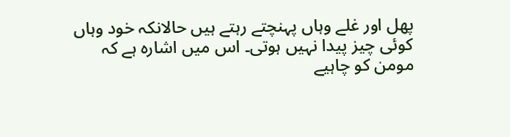پھل اور غلے وہاں پہنچتے رہتے ہیں حالانکہ خود وہاں کوئی چیز پیدا نہیں ہوتی۔ اس میں اشارہ ہے کہ مومن کو چاہیے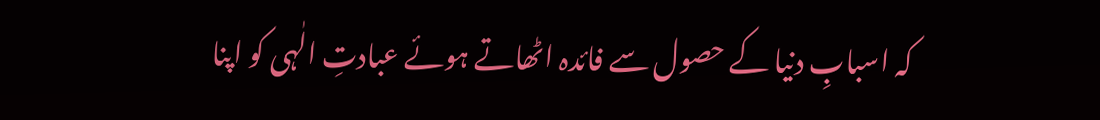کہ اسبابِ دنیا کے حصول سے فائدہ اٹھاتے ہوئے عبادتِ الٰہی کو اپنا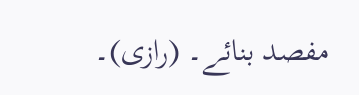مفصد بنائے۔ (رازی)۔